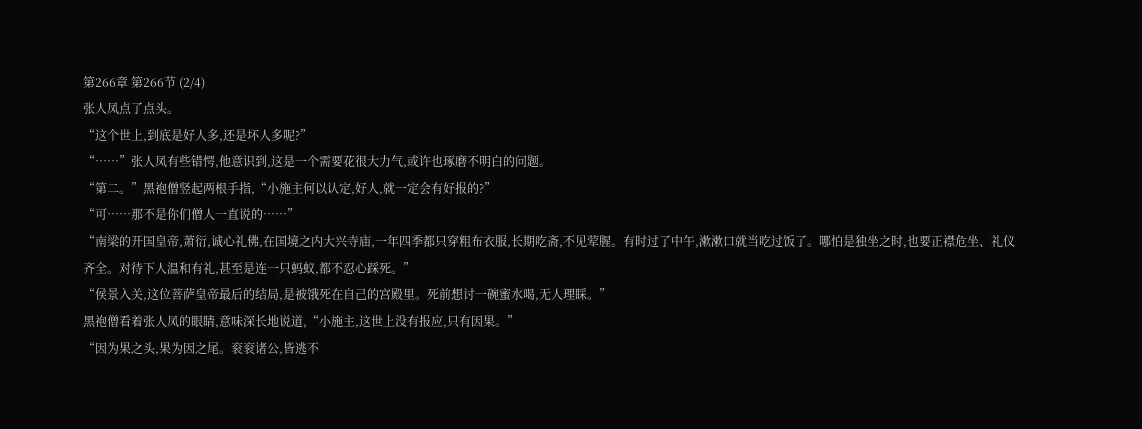第266章 第266节 (2/4)
张人凤点了点头。
“这个世上,到底是好人多,还是坏人多呢?”
“……”张人凤有些错愕,他意识到,这是一个需要花很大力气,或许也琢磨不明白的问题。
“第二。”黑袍僧竖起两根手指,“小施主何以认定,好人,就一定会有好报的?”
“可……那不是你们僧人一直说的……”
“南梁的开国皇帝,萧衍,诚心礼佛,在国境之内大兴寺庙,一年四季都只穿粗布衣服,长期吃斋,不见荤腥。有时过了中午,漱漱口就当吃过饭了。哪怕是独坐之时,也要正襟危坐、礼仪齐全。对待下人温和有礼,甚至是连一只蚂蚁,都不忍心踩死。”
“侯景入关,这位菩萨皇帝最后的结局,是被饿死在自己的宫殿里。死前想讨一碗蜜水喝,无人理睬。”
黑袍僧看着张人凤的眼睛,意味深长地说道,“小施主,这世上没有报应,只有因果。”
“因为果之头,果为因之尾。衮衮诸公,皆逃不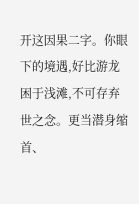开这因果二字。你眼下的境遇,好比游龙困于浅滩,不可存弃世之念。更当潜身缩首、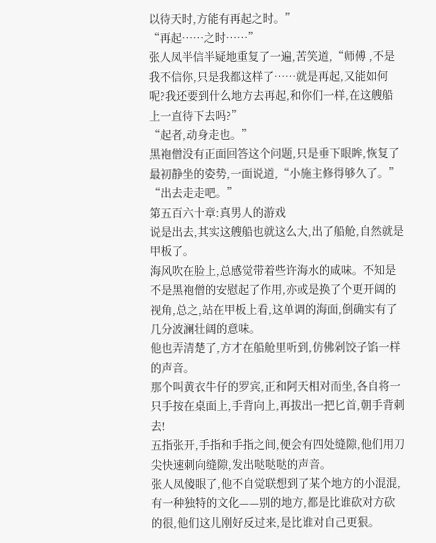以待天时,方能有再起之时。”
“再起……之时……”
张人凤半信半疑地重复了一遍,苦笑道,“师傅 ,不是我不信你,只是我都这样了……就是再起,又能如何呢?我还要到什么地方去再起,和你们一样,在这艘船上一直待下去吗?”
“起者,动身走也。”
黑袍僧没有正面回答这个问题,只是垂下眼眸,恢复了最初静坐的姿势,一面说道,“小施主修得够久了。”
“出去走走吧。”
第五百六十章:真男人的游戏
说是出去,其实这艘船也就这么大,出了船舱,自然就是甲板了。
海风吹在脸上,总感觉带着些许海水的咸味。不知是不是黑袍僧的安慰起了作用,亦或是换了个更开阔的视角,总之,站在甲板上看,这单调的海面,倒确实有了几分波澜壮阔的意味。
他也弄清楚了,方才在船舱里听到,仿佛剁饺子馅一样的声音。
那个叫黄衣牛仔的罗宾,正和阿天相对而坐,各自将一只手按在桌面上,手背向上,再拔出一把匕首,朝手背刺去!
五指张开,手指和手指之间,便会有四处缝隙,他们用刀尖快速刺向缝隙,发出哒哒哒的声音。
张人凤傻眼了,他不自觉联想到了某个地方的小混混,有一种独特的文化——别的地方,都是比谁砍对方砍的很,他们这儿刚好反过来,是比谁对自己更狠。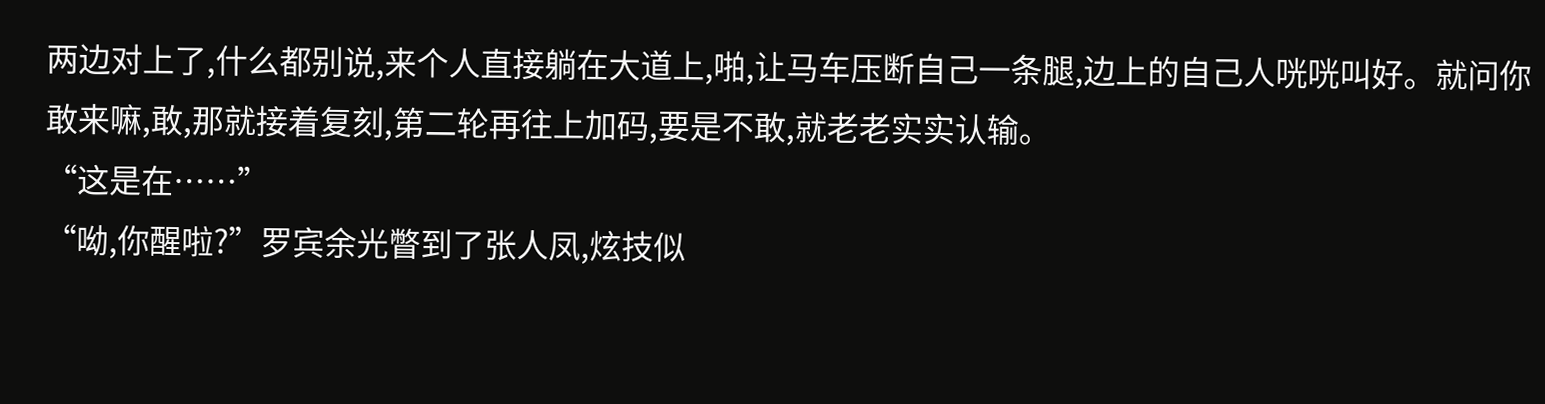两边对上了,什么都别说,来个人直接躺在大道上,啪,让马车压断自己一条腿,边上的自己人咣咣叫好。就问你敢来嘛,敢,那就接着复刻,第二轮再往上加码,要是不敢,就老老实实认输。
“这是在……”
“呦,你醒啦?”罗宾余光瞥到了张人凤,炫技似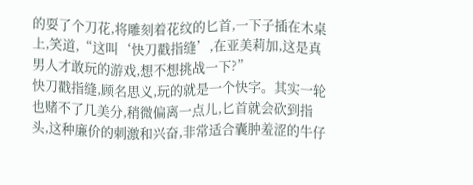的耍了个刀花,将雕刻着花纹的匕首,一下子插在木桌上,笑道,“这叫‘快刀戳指缝’,在亚美莉加,这是真男人才敢玩的游戏,想不想挑战一下?”
快刀戳指缝,顾名思义,玩的就是一个快字。其实一轮也赌不了几美分,稍微偏离一点儿,匕首就会砍到指头,这种廉价的刺激和兴奋,非常适合囊肿羞涩的牛仔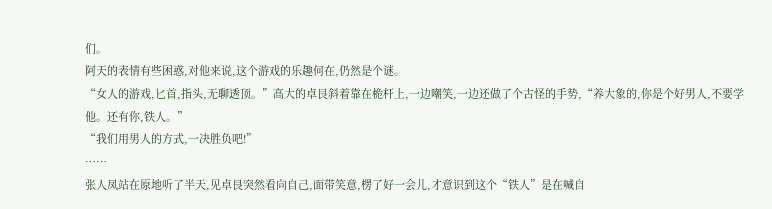们。
阿天的表情有些困惑,对他来说,这个游戏的乐趣何在,仍然是个谜。
“女人的游戏,匕首,指头,无聊透顶。”高大的卓艮斜着靠在桅杆上,一边嘲笑,一边还做了个古怪的手势,“养大象的,你是个好男人,不要学他。还有你,铁人。”
“我们用男人的方式,一决胜负吧!”
……
张人凤站在原地听了半天,见卓艮突然看向自己,面带笑意,楞了好一会儿,才意识到这个“铁人”是在喊自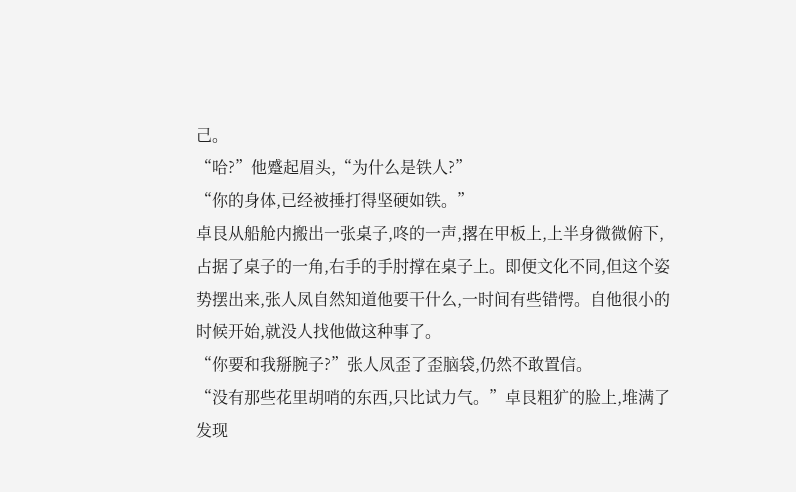己。
“哈?”他蹙起眉头,“为什么是铁人?”
“你的身体,已经被捶打得坚硬如铁。”
卓艮从船舱内搬出一张桌子,咚的一声,撂在甲板上,上半身微微俯下,占据了桌子的一角,右手的手肘撑在桌子上。即便文化不同,但这个姿势摆出来,张人凤自然知道他要干什么,一时间有些错愕。自他很小的时候开始,就没人找他做这种事了。
“你要和我掰腕子?”张人凤歪了歪脑袋,仍然不敢置信。
“没有那些花里胡哨的东西,只比试力气。”卓艮粗犷的脸上,堆满了发现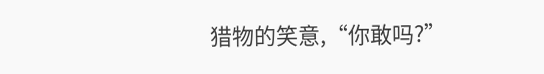猎物的笑意,“你敢吗?”